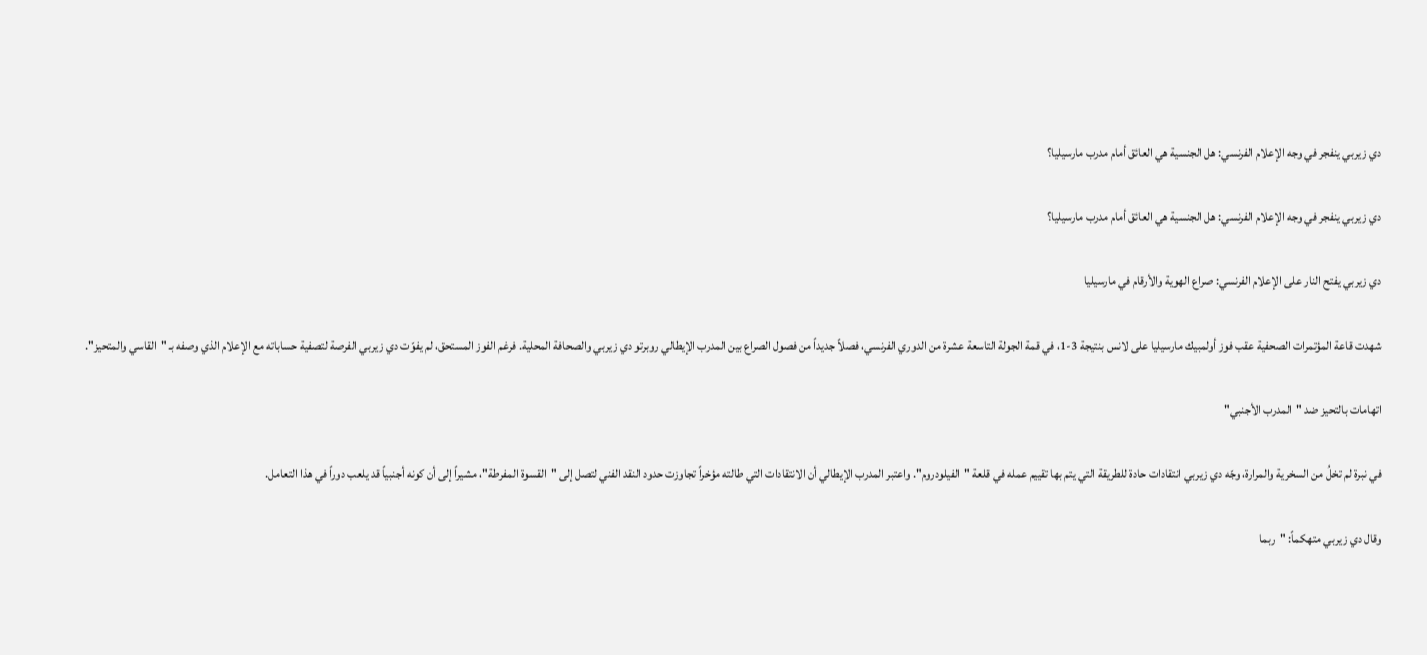دي زيربي ينفجر في وجه الإعلام الفرنسي: هل الجنسية هي العائق أمام مدرب مارسيليا؟

دي زيربي ينفجر في وجه الإعلام الفرنسي: هل الجنسية هي العائق أمام مدرب مارسيليا؟

دي زيربي يفتح النار على الإعلام الفرنسي: صراع الهوية والأرقام في مارسيليا

شهدت قاعة المؤتمرات الصحفية عقب فوز أولمبيك مارسيليا على لانس بنتيجة 3-1، في قمة الجولة التاسعة عشرة من الدوري الفرنسي، فصلاً جديداً من فصول الصراع بين المدرب الإيطالي روبرتو دي زيربي والصحافة المحلية. فرغم الفوز المستحق، لم يفوّت دي زيربي الفرصة لتصفية حساباته مع الإعلام الذي وصفه بـ "القاسي والمتحيز".

اتهامات بالتحيز ضد "المدرب الأجنبي"

في نبرة لم تخلُ من السخرية والمرارة، وجّه دي زيربي انتقادات حادة للطريقة التي يتم بها تقييم عمله في قلعة "الفيلودروم". واعتبر المدرب الإيطالي أن الانتقادات التي طالته مؤخراً تجاوزت حدود النقد الفني لتصل إلى "القسوة المفرطة"، مشيراً إلى أن كونه أجنبياً قد يلعب دوراً في هذا التعامل.

وقال دي زيربي متهكماً: "ربما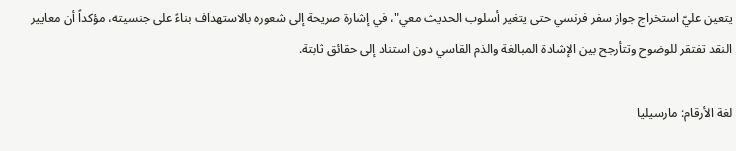يتعين عليّ استخراج جواز سفر فرنسي حتى يتغير أسلوب الحديث معي"، في إشارة صريحة إلى شعوره بالاستهداف بناءً على جنسيته، مؤكداً أن معايير النقد تفتقر للوضوح وتتأرجح بين الإشادة المبالغة والذم القاسي دون استناد إلى حقائق ثابتة.

لغة الأرقام: مارسيليا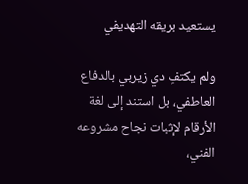يستعيد بريقه التهديفي

ولم يكتفِ دي زيربي بالدفاع العاطفي، بل استند إلى لغة الأرقام لإثبات نجاح مشروعه الفني،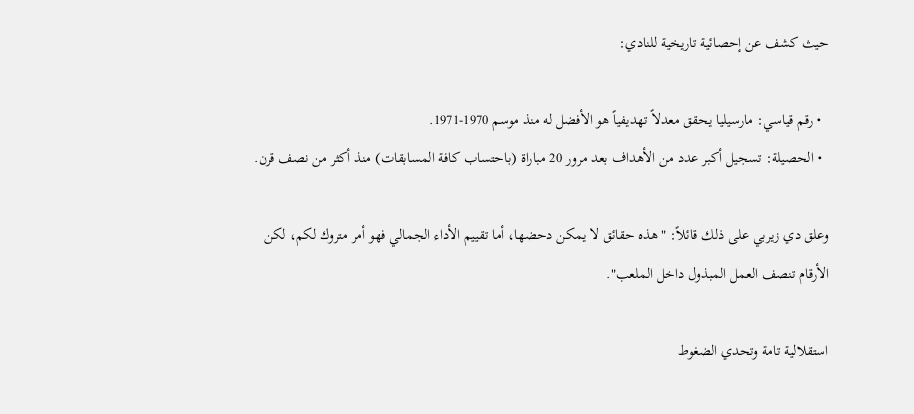حيث كشف عن إحصائية تاريخية للنادي:

  • رقم قياسي: مارسيليا يحقق معدلاً تهديفياً هو الأفضل له منذ موسم 1970-1971.
  • الحصيلة: تسجيل أكبر عدد من الأهداف بعد مرور 20 مباراة (باحتساب كافة المسابقات) منذ أكثر من نصف قرن.

وعلق دي زيربي على ذلك قائلاً: "هذه حقائق لا يمكن دحضها، أما تقييم الأداء الجمالي فهو أمر متروك لكم، لكن الأرقام تنصف العمل المبذول داخل الملعب".

استقلالية تامة وتحدي الضغوط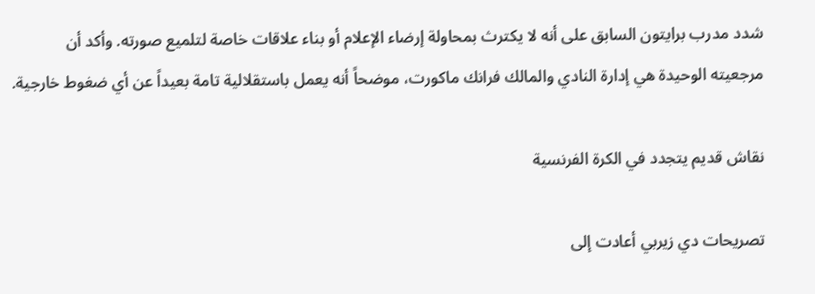شدد مدرب برايتون السابق على أنه لا يكترث بمحاولة إرضاء الإعلام أو بناء علاقات خاصة لتلميع صورته. وأكد أن مرجعيته الوحيدة هي إدارة النادي والمالك فرانك ماكورت، موضحاً أنه يعمل باستقلالية تامة بعيداً عن أي ضغوط خارجية.

نقاش قديم يتجدد في الكرة الفرنسية

تصريحات دي زيربي أعادت إلى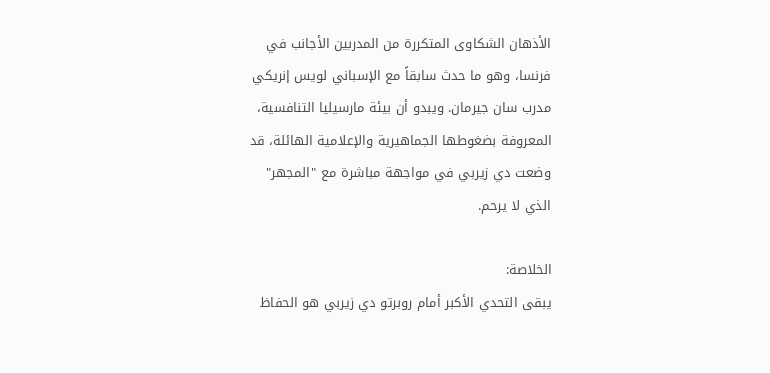الأذهان الشكاوى المتكررة من المدربين الأجانب في فرنسا، وهو ما حدث سابقاً مع الإسباني لويس إنريكي مدرب سان جيرمان. ويبدو أن بيئة مارسيليا التنافسية، المعروفة بضغوطها الجماهيرية والإعلامية الهائلة، قد وضعت دي زيربي في مواجهة مباشرة مع "المجهر" الذي لا يرحم.

الخلاصة:
يبقى التحدي الأكبر أمام روبرتو دي زيربي هو الحفاظ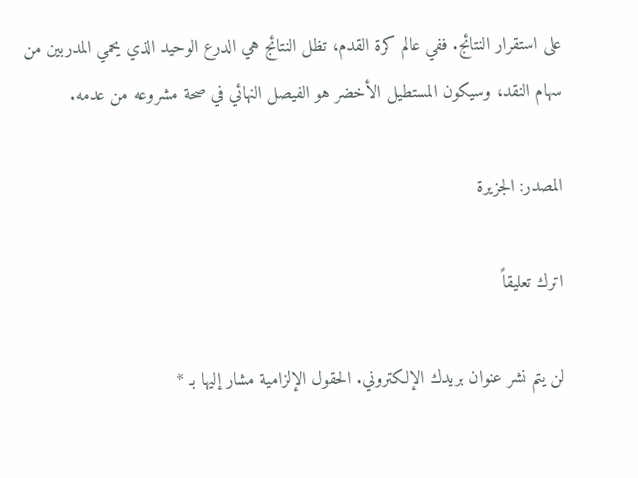على استقرار النتائج. ففي عالم كرة القدم، تظل النتائج هي الدرع الوحيد الذي يحمي المدربين من سهام النقد، وسيكون المستطيل الأخضر هو الفيصل النهائي في صحة مشروعه من عدمه.

المصدر: الجزيرة

اترك تعليقاً

لن يتم نشر عنوان بريدك الإلكتروني. الحقول الإلزامية مشار إليها بـ *